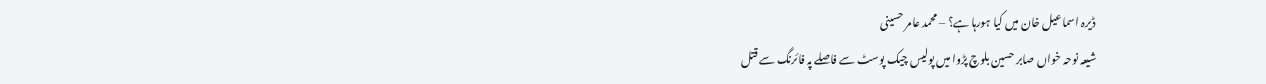ڈیرہ اسماعیل خان میں کیا ہورہا ہے؟ – محمد عامر حسینی
شیعہ نوحہ خواں صابر حسین بلوچ پڑوا میں پولیس چیک پوسٹ سے فاصلے پہ فائرنگ سے قتل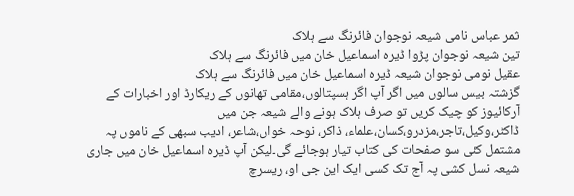ثمر عباس نامی شیعہ نوجوان فائرنگ سے ہلاک
تین شیعہ نوجوان پڑوا ڈیرہ اسماعیل خان میں فائرنگ سے ہلاک
عقیل نومی نوجوان شیعہ ڈیرہ اسماعیل خان میں فائرنگ سے ہلاک
گزشتہ بیس سالوں میں اگر آپ اگر ہسپتالوں،مقامی تھانوں کے ریکارڈ اور اخبارات کے آرکائیوز کو چیک کریں تو صرف ہلاک ہونے والے شیعہ جن میں ڈاکٹر،وکیل،تاجر،مزدرو،کسان،علماء، ذاکر، نوحہ خواں،شاعر، ادیب سبھی کے ناموں پہ مشتمل کئی سو صفحات کی کتاب تیار ہوجائے گی۔لیکن آپ ڈیرہ اسماعیل خان میں جاری شیعہ نسل کشی پہ آج تک کسی ایک این جی او، ریسرچ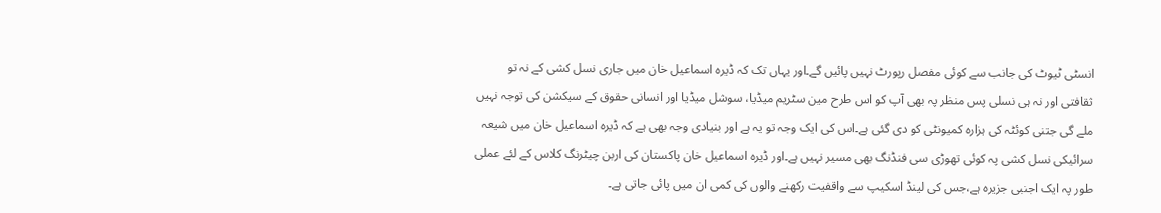انسٹی ٹیوٹ کی جانب سے کوئی مفصل رپورٹ نہیں پائیں گے۔اور یہاں تک کہ ڈیرہ اسماعیل خان میں جاری نسل کشی کے نہ تو ثقافتی اور نہ ہی نسلی پس منظر پہ بھی آپ کو اس طرح مین سٹریم میڈیا، سوشل میڈیا اور انسانی حقوق کے سیکشن کی توجہ نہیں ملے گی جتنی کوئٹہ کی ہزارہ کمیونٹی کو دی گئی ہے۔اس کی ایک وجہ تو یہ ہے اور بنیادی وجہ بھی ہے کہ ڈیرہ اسماعیل خان میں شیعہ سرائیکی نسل کشی پہ کوئی تھوڑی سی فنڈنگ بھی مسیر نہیں ہے۔اور ڈیرہ اسماعیل خان پاکستان کی اربن چیٹرنگ کلاس کے لئے عملی طور پہ ایک اجنبی جزیرہ ہے،جس کی لینڈ اسکیپ سے واقفیت رکھنے والوں کی کمی ان میں پائی جاتی ہے۔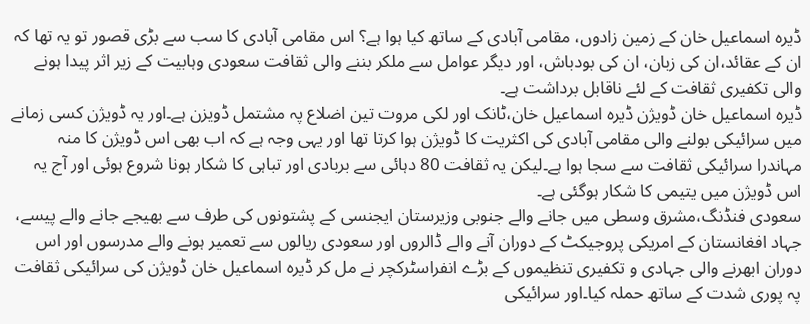ڈیرہ اسماعیل خان کے زمین زادوں، مقامی آبادی کے ساتھ کیا ہوا ہے؟ اس مقامی آبادی کا سب سے بڑی قصور تو یہ تھا کہ ان کے عقائد،ان کی زبان، ان کی بودباش، اور دیگر عوامل سے ملکر بننے والی ثقافت سعودی وہابیت کے زیر اثر پیدا ہونے والی تکفیری ثقافت کے لئے ناقابل برداشت ہے۔
ڈیرہ اسماعیل خان ڈویژن ڈیرہ اسماعیل خان،ٹانک اور لکی مروت تین اضلاع پہ مشتمل ڈویزن ہے۔اور یہ ڈویژن کسی زمانے میں سرائیکی بولنے والی مقامی آبادی کی اکثریت کا ڈویژن ہوا کرتا تھا اور یہی وجہ ہے کہ اب بھی اس ڈویژن کا منہ مہاندرا سرائیکی ثقافت سے سجا ہوا ہے۔لیکن یہ ثقافت 80 دہائی سے بربادی اور تباہی کا شکار ہونا شروع ہوئی اور آج یہ اس ڈویژن میں یتیمی کا شکار ہوگئی ہے۔
سعودی فنڈنگ،مشرق وسطی میں جانے والے جنوبی وزیرستان ایجنسی کے پشتونوں کی طرف سے بھیجے جانے والے پیسے، جہاد افغانستان کے امریکی پروجیکٹ کے دوران آنے والے ڈالروں اور سعودی ریالوں سے تعمیر ہونے والے مدرسوں اور اس دوران ابھرنے والی جہادی و تکفیری تنظیموں کے بڑے انفراسٹرکچر نے مل کر ڈیرہ اسماعیل خان ڈویژن کی سرائیکی ثقافت پہ پوری شدت کے ساتھ حملہ کیا۔اور سرائیکی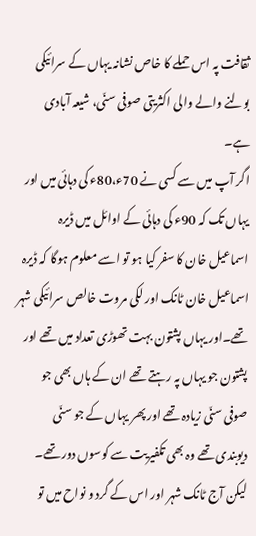ثقافت پہ اس حملے کا خاص نشانہ یہاں کے سرائیکی بولنے والے والی اکثریتی صوفی سنّی، شیعہ آبادی ہے۔
اگر آپ میں سے کسی نے 70ء،80ء کی دہائی میں اور یہاں تک کہ 90ء کی دہائی کے اوائل میں ڈیرہ اسماعیل خان کا سفر کیا ہو تو اسے معلوم ہوگا کہ ڈیرہ اسماعیل خان ٹانک اور لکی مروت خالص سرائیکی شہر تھے۔اور یہاں پشتون بہت تھوڑی تعداد میں تھے اور پشتون جو یہاں پہ رہتے تھے ان کے ہاں بھی جو صوفی سنّی زیادہ تھے اور پھر یہاں کے جو سنّی دیوبندی تھے وہ بھی تکفیریت سے کوسوں دور تھے۔
لیکن آج ٹانک شہر اور اس کے گرد و نواح میں تو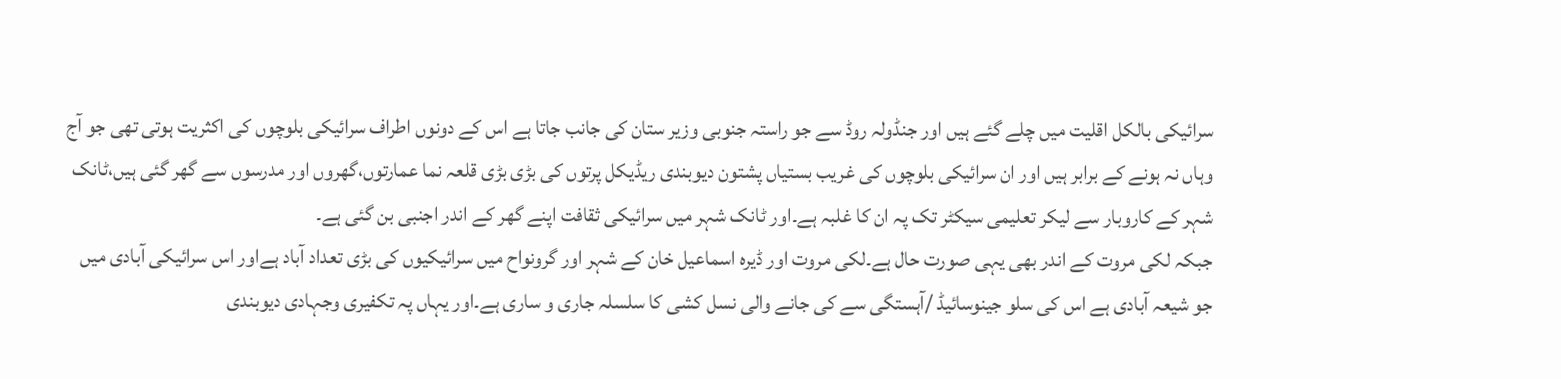سرائیکی بالکل اقلیت میں چلے گئے ہیں اور جنڈولہ روڈ سے جو راستہ جنوبی وزیر ستان کی جانب جاتا ہے اس کے دونوں اطراف سرائیکی بلوچوں کی اکثریت ہوتی تھی جو آج وہاں نہ ہونے کے برابر ہیں اور ان سرائیکی بلوچوں کی غریب بستیاں پشتون دیوبندی ریڈیکل پرتوں کی بڑی بڑی قلعہ نما عمارتوں،گھروں اور مدرسوں سے گھر گئی ہیں،ٹانک شہر کے کاروبار سے لیکر تعلیمی سیکٹر تک پہ ان کا غلبہ ہے۔اور ٹانک شہر میں سرائیکی ثقافت اپنے گھر کے اندر اجنبی بن گئی ہے۔
جبکہ لکی مروت کے اندر بھی یہی صورت حال ہے۔لکی مروت اور ڈیرہ اسماعیل خان کے شہر اور گرونواح میں سرائیکیوں کی بڑی تعداد آباد ہےاور اس سرائیکی آبادی میں جو شیعہ آبادی ہے اس کی سلو جینوسائیڈ /آہستگی سے کی جانے والی نسل کشی کا سلسلہ جاری و ساری ہے۔اور یہاں پہ تکفیری وجہادی دیوبندی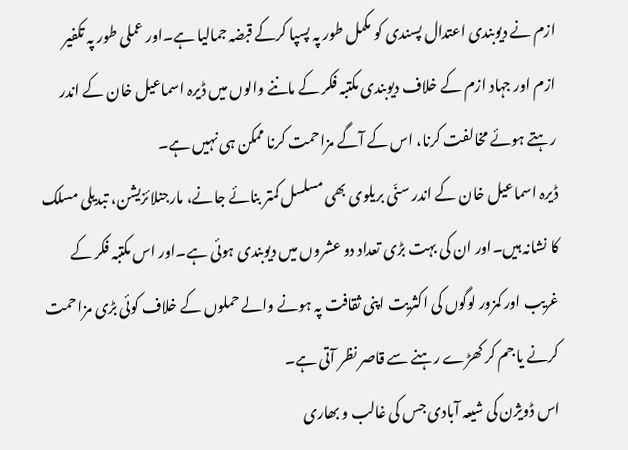ازم نے دیوبندی اعتدال پسندی کو مکمل طور پہ پسپا کرکے قبضہ جمالیا ہے۔اور عملی طور پہ تکفیر ازم اور جہاد ازم کے خلاف دیوبندی مکتبہ فکر کے ماننے والوں میں ڈیرہ اسماعیل خان کے اندر رہتے ہوئے مخالفت کرنا، اس کے آگے مزاحمت کرنا ممکن ہی نہیں ہے۔
ڈیرہ اسماعیل خان کے اندر سنّی بریلوی بھی مسلسل کمتر بنائے جانے، مارجنلائزیشن، تبدیلی مسلک کا نشانہ ہیں۔اور ان کی بہت بڑی تعداد دو عشروں میں دیوبندی ہوئی ہے۔اور اس مکتبہ فکر کے غریب اور کمزور لوگوں کی اکثریت اپنی ثقافت پہ ہونے والے حملوں کے خلاف کوئی بڑی مزاحمت کرنے یا جم کر کھڑے رہنے سے قاصر نظر آتی ہے۔
اس ڈویژن کی شیعہ آبادی جس کی غالب و بھاری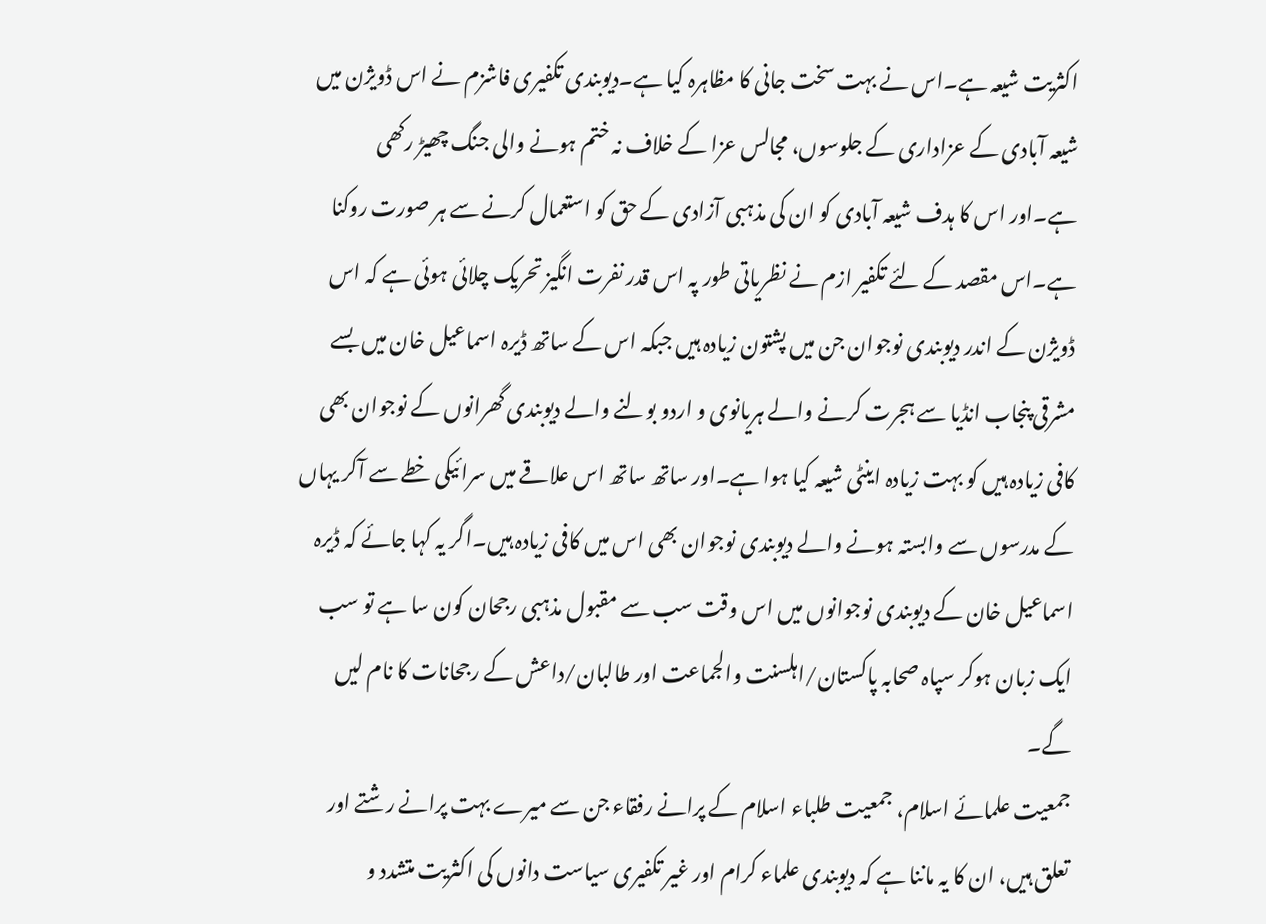اکثریت شیعہ ہے۔اس نے بہت سخت جانی کا مظاہرہ کیا ہے۔دیوبندی تکفیری فاشزم نے اس ڈویژن میں شیعہ آبادی کے عزاداری کے جلوسوں، مجالس عزا کے خلاف نہ ختم ہونے والی جنگ چھیڑ رکھی ہے۔اور اس کا ہدف شیعہ آبادی کو ان کی مذہبی آزادی کے حق کو استعمال کرنے سے ہر صورت روکنا ہے۔اس مقصد کے لئے تکفیر ازم نے نظریاتی طور پہ اس قدر نفرت انگیز تحریک چلائی ہوئی ہے کہ اس ڈویژن کے اندر دیوبندی نوجوان جن میں پشتون زیادہ ہیں جبکہ اس کے ساتھ ڈیرہ اسماعیل خان میں بسے مشرقی پنجاب انڈیا سے ہجرت کرنے والے ہریانوی و اردو بولنے والے دیوبندی گھرانوں کے نوجوان بھی کافی زیادہ ہیں کو بہت زیادہ اینٹی شیعہ کیا ہوا ہے۔اور ساتھ ساتھ اس علاقے میں سرائیکی خطے سے آکر یہاں کے مدرسوں سے وابستہ ہونے والے دیوبندی نوجوان بھی اس میں کافی زیادہ ہیں۔اگر یہ کہا جائے کہ ڈیرہ اسماعیل خان کے دیوبندی نوجوانوں میں اس وقت سب سے مقبول مذہبی رجحان کون سا ہے تو سب ایک زبان ہوکر سپاہ صحابہ پاکستان/اہلسنت والجماعت اور طالبان/داعش کے رجحانات کا نام لیں گے۔
جمعیت علمائے اسلام، جمعیت طلباء اسلام کے پرانے رفقاء جن سے میرے بہت پرانے رشتے اور تعلق ہیں، ان کا یہ ماننا ہے کہ دیوبندی علماء کرام اور غیر تکفیری سیاست دانوں کی اکثریت متشدد و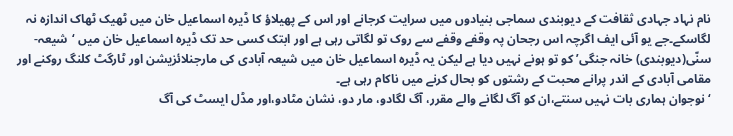نام نہاد جہادی ثقافت کے دیوبندی سماجی بنیادوں میں سرایت کرجانے اور اس کے پھیلاؤ کا ڈیرہ اسماعیل خان میں ٹھیک ٹھاک اندازہ نہ لگاسکے۔جے یو آئی ایف اگرچہ اس رجحان پہ وقفے وقفے سے روک تو لگاتی رہی ہے اور ابتک کسی حد تک ڈیرہ اسماعیل خان میں ‘شیعہ-سنّی(دیوبندی) خانہ جنگی’ کو تو ہونے نہیں دیا ہے لیکن یہ ڈیرہ اسماعیل خان میں شیعہ آبادی کی مارجنلائزیشن اور ٹارگٹ کلنگ روکنے اور مقامی آبادی کے اندر پرانے محبت کے رشتوں کو بحال کرنے میں ناکام رہی ہے۔
‘نوجوان ہماری بات نہیں سنتے،ان کو آگ لگانے والے مقرر، آگ لگادو، مار دو، نشان مٹادو،اور مڈل ایسٹ کی آگ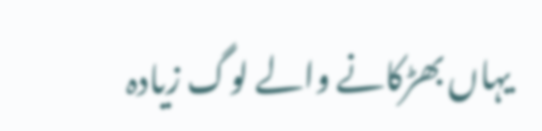یہاں بھڑکانے والے لوگ زیادہ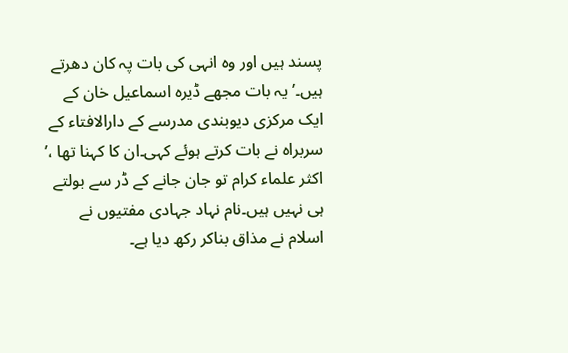پسند ہیں اور وہ انہی کی بات پہ کان دھرتے ہیں۔’ یہ بات مجھے ڈیرہ اسماعیل خان کے ایک مرکزی دیوبندی مدرسے کے دارالافتاء کے سربراہ نے بات کرتے ہوئے کہی۔ان کا کہنا تھا ،’ اکثر علماء کرام تو جان جانے کے ڈر سے بولتے ہی نہیں ہیں۔نام نہاد جہادی مفتیوں نے اسلام نے مذاق بناکر رکھ دیا ہے۔